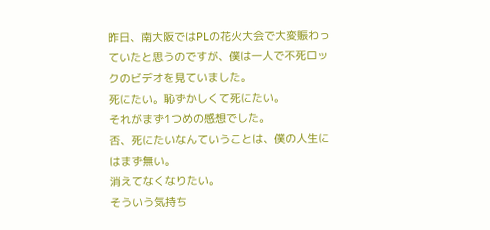昨日、南大阪ではPLの花火大会で大変賑わっていたと思うのですが、僕は一人で不死ロックのビデオを見ていました。
死にたい。恥ずかしくて死にたい。
それがまず1つめの感想でした。
否、死にたいなんていうことは、僕の人生にはまず無い。
消えてなくなりたい。
そういう気持ち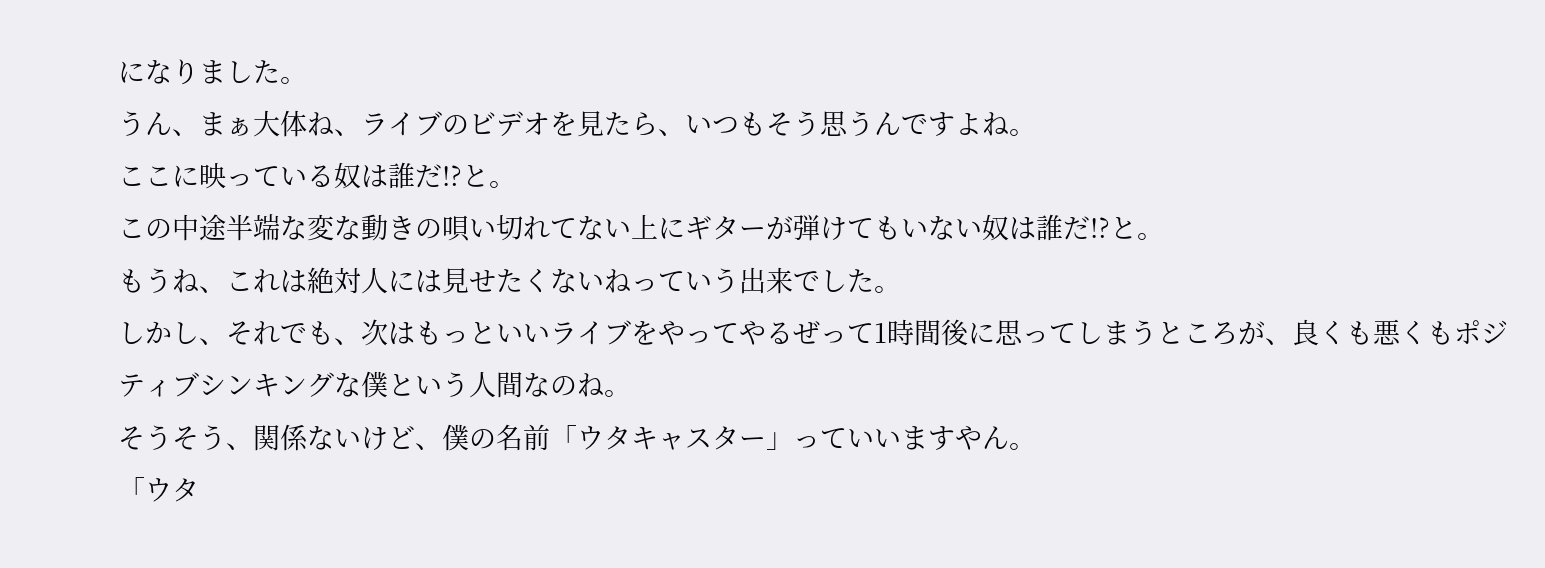になりました。
うん、まぁ大体ね、ライブのビデオを見たら、いつもそう思うんですよね。
ここに映っている奴は誰だ!?と。
この中途半端な変な動きの唄い切れてない上にギターが弾けてもいない奴は誰だ!?と。
もうね、これは絶対人には見せたくないねっていう出来でした。
しかし、それでも、次はもっといいライブをやってやるぜって1時間後に思ってしまうところが、良くも悪くもポジティブシンキングな僕という人間なのね。
そうそう、関係ないけど、僕の名前「ウタキャスター」っていいますやん。
「ウタ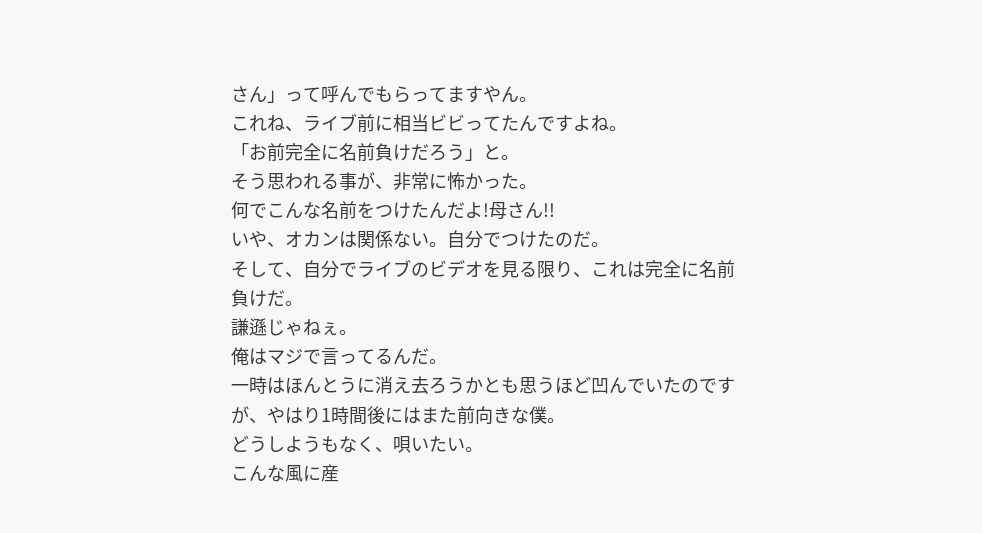さん」って呼んでもらってますやん。
これね、ライブ前に相当ビビってたんですよね。
「お前完全に名前負けだろう」と。
そう思われる事が、非常に怖かった。
何でこんな名前をつけたんだよ!母さん!!
いや、オカンは関係ない。自分でつけたのだ。
そして、自分でライブのビデオを見る限り、これは完全に名前負けだ。
謙遜じゃねぇ。
俺はマジで言ってるんだ。
一時はほんとうに消え去ろうかとも思うほど凹んでいたのですが、やはり1時間後にはまた前向きな僕。
どうしようもなく、唄いたい。
こんな風に産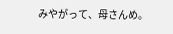みやがって、母さんめ。